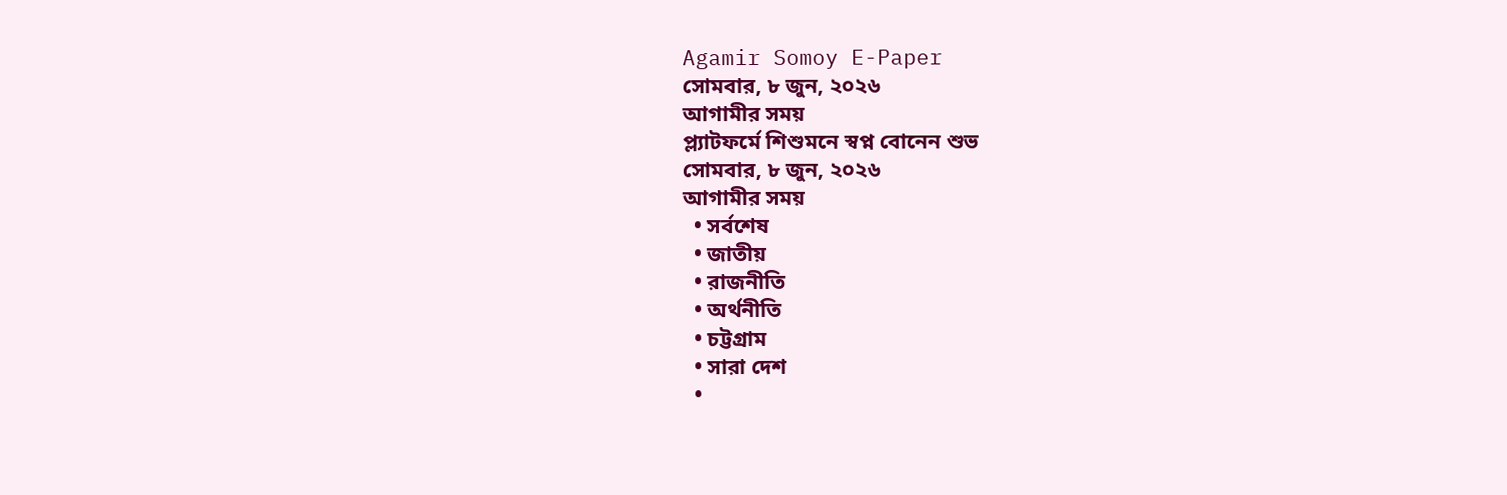Agamir Somoy E-Paper
সোমবার, ৮ জুন, ২০২৬
আগামীর সময়
প্ল্যাটফর্মে শিশুমনে স্বপ্ন বোনেন শুভ
সোমবার, ৮ জুন, ২০২৬
আগামীর সময়
  • সর্বশেষ
  • জাতীয়
  • রাজনীতি
  • অর্থনীতি
  • চট্টগ্রাম
  • সারা দেশ
  •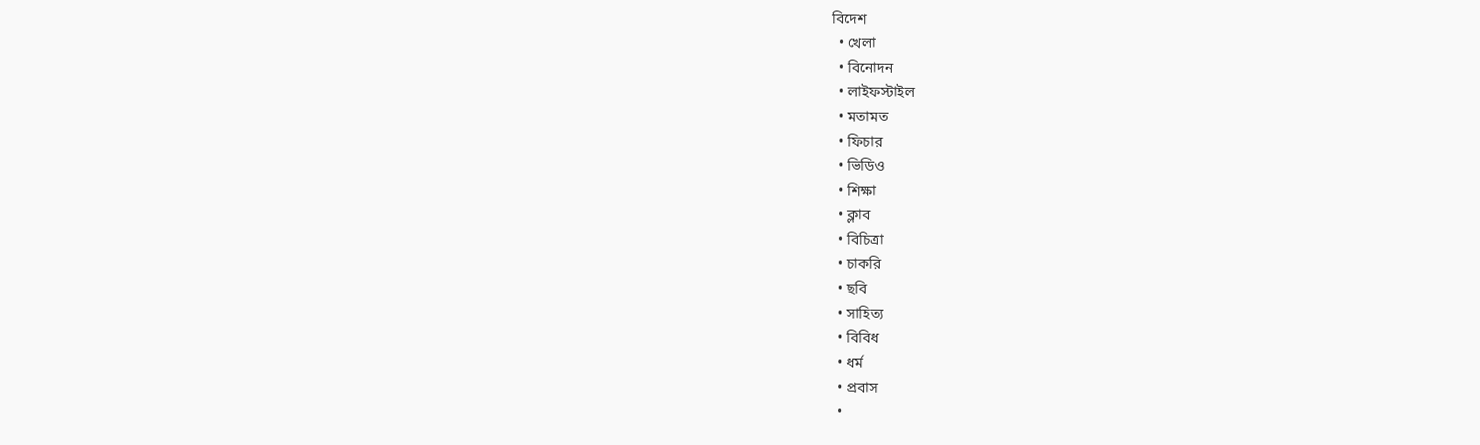বিদেশ
  • খেলা
  • বিনোদন
  • লাইফস্টাইল
  • মতামত
  • ফিচার
  • ভিডিও
  • শিক্ষা
  • ক্লাব
  • বিচিত্রা
  • চাকরি
  • ছবি
  • সাহিত্য
  • বিবিধ
  • ধর্ম
  • প্রবাস
  •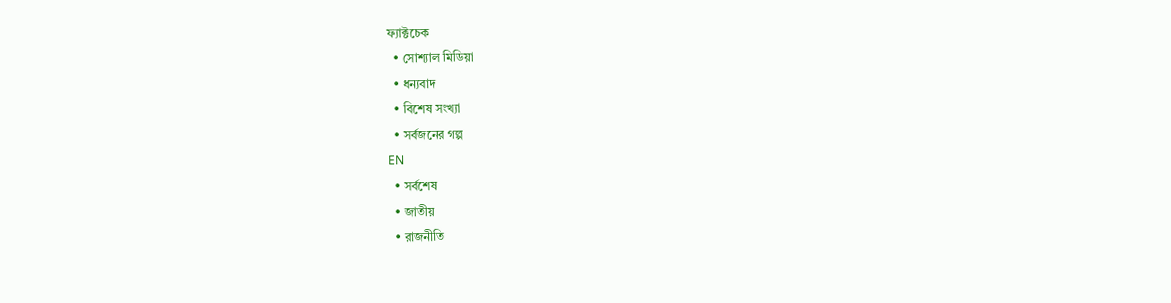ফ্যাক্টচেক
  • সোশ্যাল মিডিয়া
  • ধন্যবাদ
  • বিশেষ সংখ্যা
  • সর্বজনের গল্প
EN
  • সর্বশেষ
  • জাতীয়
  • রাজনীতি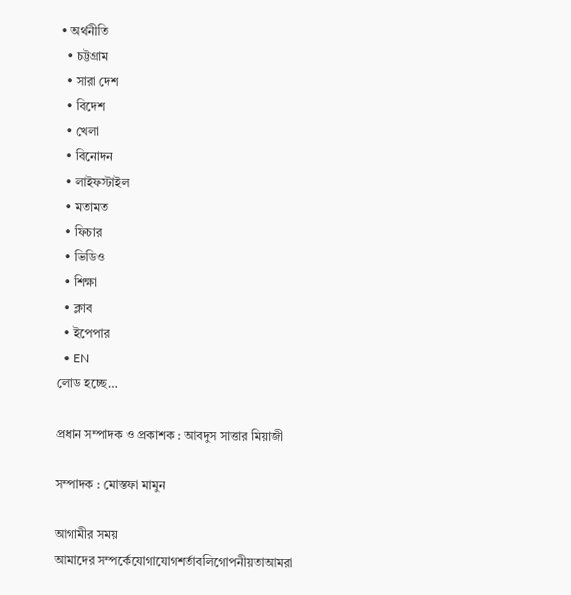• অর্থনীতি
  • চট্টগ্রাম
  • সারা দেশ
  • বিদেশ
  • খেলা
  • বিনোদন
  • লাইফস্টাইল
  • মতামত
  • ফিচার
  • ভিডিও
  • শিক্ষা
  • ক্লাব
  • ইপেপার
  • EN
লোড হচ্ছে…

প্রধান সম্পাদক ও প্রকাশক : আবদুস সাত্তার মিয়াজী

সম্পাদক : মোস্তফা মামুন

আগামীর সময়
আমাদের সম্পর্কেযোগাযোগশর্তাবলিগোপনীয়তাআমরা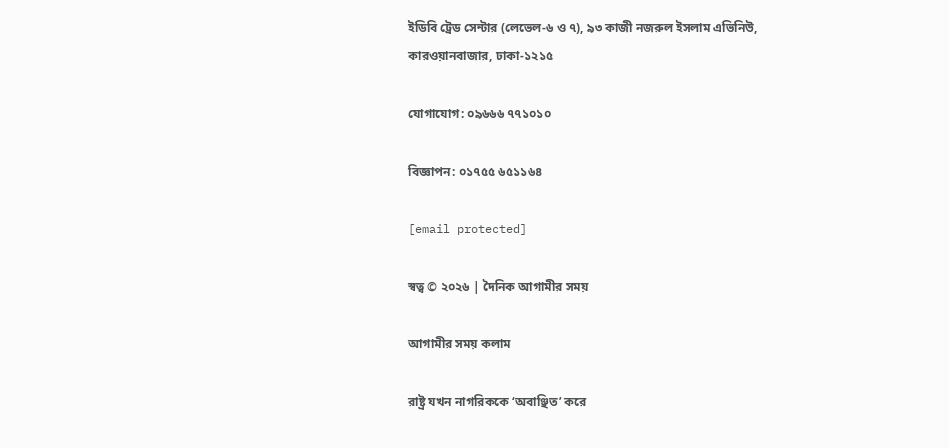ইডিবি ট্রেড সেন্টার (লেভেল-৬ ও ৭), ৯৩ কাজী নজরুল ইসলাম এভিনিউ, কারওয়ানবাজার, ঢাকা-১২১৫

যোগাযোগ: ০৯৬৬৬ ৭৭১০১০

বিজ্ঞাপন: ০১৭৫৫ ৬৫১১৬৪

[email protected]

স্বত্ব © ২০২৬ | দৈনিক আগামীর সময়

আগামীর সময় কলাম

রাষ্ট্র যখন নাগরিককে ‘অবাঞ্ছিত’ করে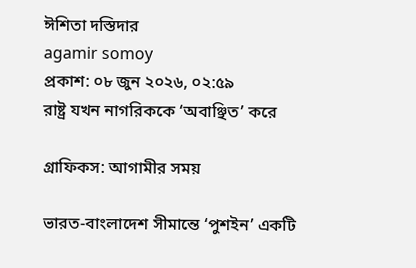ঈশিতা দস্তিদার
agamir somoy
প্রকাশ: ০৮ জুন ২০২৬, ০২:৫৯
রাষ্ট্র যখন নাগরিককে ‘অবাঞ্ছিত’ করে

গ্রাফিকস: আগামীর সময়

ভারত-বাংলাদেশ সীমান্তে ‘পুশইন’ একটি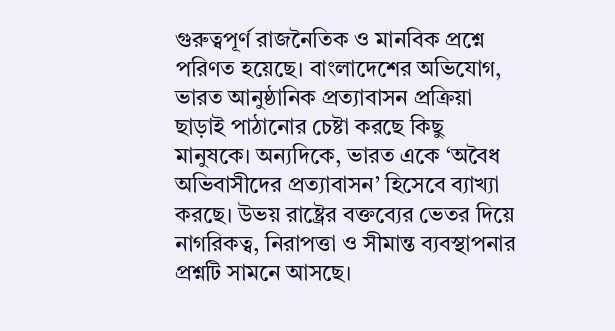গুরুত্বপূর্ণ রাজনৈতিক ও মানবিক প্রশ্নে পরিণত হয়েছে। বাংলাদেশের অভিযোগ, ভারত আনুষ্ঠানিক প্রত্যাবাসন প্রক্রিয়া ছাড়াই পাঠানোর চেষ্টা করছে কিছু মানুষকে। অন্যদিকে, ভারত একে ‘অবৈধ অভিবাসীদের প্রত্যাবাসন’ হিসেবে ব্যাখ্যা করছে। উভয় রাষ্ট্রের বক্তব্যের ভেতর দিয়ে নাগরিকত্ব, নিরাপত্তা ও সীমান্ত ব্যবস্থাপনার প্রশ্নটি সামনে আসছে।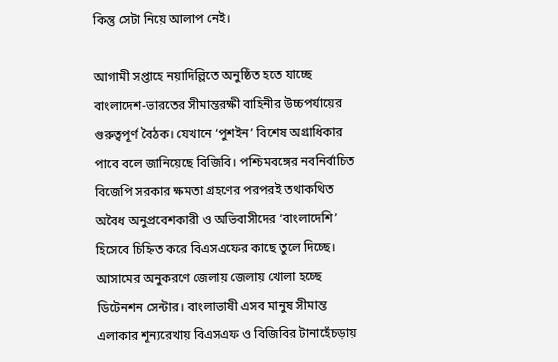কিন্তু সেটা নিয়ে আলাপ নেই।

আগামী সপ্তাহে নয়াদিল্লিতে অনুষ্ঠিত হতে যাচ্ছে বাংলাদেশ-ভারতের সীমান্তরক্ষী বাহিনীর উচ্চপর্যায়ের গুরুত্বপূর্ণ বৈঠক। যেখানে ‘পুশইন’ বিশেষ অগ্রাধিকার পাবে বলে জানিয়েছে বিজিবি। পশ্চিমবঙ্গের নবনির্বাচিত বিজেপি সরকার ক্ষমতা গ্রহণের পরপরই তথাকথিত অবৈধ অনুপ্রবেশকারী ও অভিবাসীদের ‘বাংলাদেশি’ হিসেবে চিহ্নিত করে বিএসএফের কাছে তুলে দিচ্ছে। আসামের অনুকরণে জেলায় জেলায় খোলা হচ্ছে ডিটেনশন সেন্টার। বাংলাভাষী এসব মানুষ সীমান্ত এলাকার শূন্যরেখায় বিএসএফ ও বিজিবির টানাহেঁচড়ায়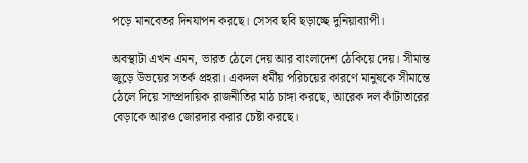পড়ে মানবেতর দিনযাপন করছে। সেসব ছবি ছড়াচ্ছে দুনিয়াব্যাপী।

অবস্থাটা এখন এমন, ভারত ঠেলে দেয় আর বাংলাদেশ ঠেকিয়ে দেয়। সীমান্ত জুড়ে উভয়ের সতর্ক প্রহরা। একদল ধর্মীয় পরিচয়ের কারণে মানুষকে সীমান্তে ঠেলে দিয়ে সাম্প্রদায়িক রাজনীতির মাঠ চাঙ্গা করছে, আরেক দল কাঁটাতারের বেড়াকে আরও জোরদার করার চেষ্টা করছে।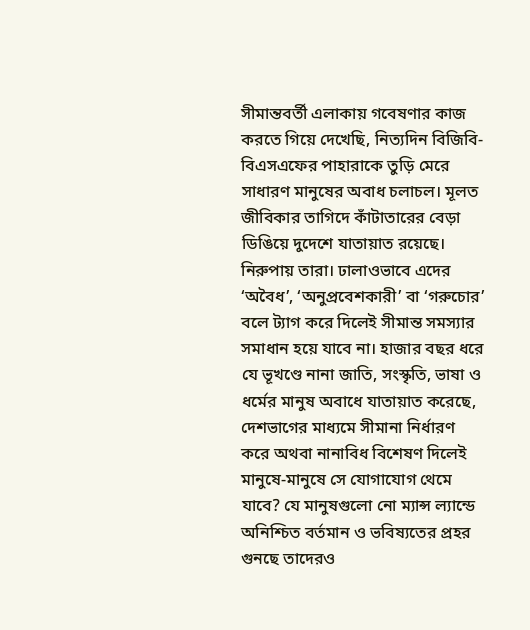সীমান্তবর্তী এলাকায় গবেষণার কাজ করতে গিয়ে দেখেছি, নিত্যদিন বিজিবি-বিএসএফের পাহারাকে তুড়ি মেরে সাধারণ মানুষের অবাধ চলাচল। মূলত জীবিকার তাগিদে কাঁটাতারের বেড়া ডিঙিয়ে দুদেশে যাতায়াত রয়েছে। নিরুপায় তারা। ঢালাওভাবে এদের ‘অবৈধ’, ‘অনুপ্রবেশকারী’ বা ‘গরুচোর’ বলে ট্যাগ করে দিলেই সীমান্ত সমস্যার সমাধান হয়ে যাবে না। হাজার বছর ধরে যে ভূখণ্ডে নানা জাতি, সংস্কৃতি, ভাষা ও ধর্মের মানুষ অবাধে যাতায়াত করেছে, দেশভাগের মাধ্যমে সীমানা নির্ধারণ করে অথবা নানাবিধ বিশেষণ দিলেই মানুষে-মানুষে সে যোগাযোগ থেমে যাবে? যে মানুষগুলো নো ম্যান্স ল্যান্ডে অনিশ্চিত বর্তমান ও ভবিষ্যতের প্রহর গুনছে তাদেরও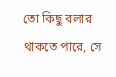তো কিছু বলার থাকতে পারে, সে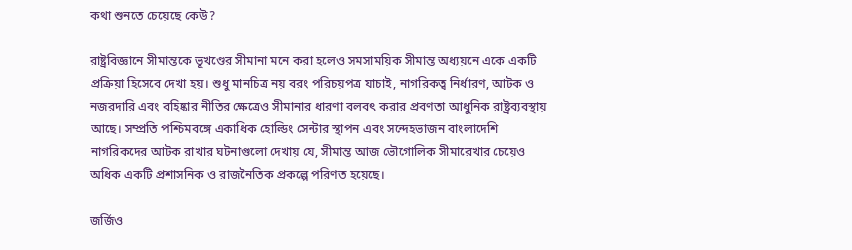কথা শুনতে চেয়েছে কেউ?

রাষ্ট্রবিজ্ঞানে সীমান্তকে ভূখণ্ডের সীমানা মনে করা হলেও সমসাময়িক সীমান্ত অধ্যয়নে একে একটি প্রক্রিয়া হিসেবে দেখা হয়। শুধু মানচিত্র নয় বরং পরিচয়পত্র যাচাই, নাগরিকত্ব নির্ধারণ, আটক ও নজরদারি এবং বহিষ্কার নীতির ক্ষেত্রেও সীমানার ধারণা বলবৎ করার প্রবণতা আধুনিক রাষ্ট্রব্যবস্থায় আছে। সম্প্রতি পশ্চিমবঙ্গে একাধিক হোল্ডিং সেন্টার স্থাপন এবং সন্দেহভাজন বাংলাদেশি নাগরিকদের আটক রাখার ঘটনাগুলো দেখায় যে, সীমান্ত আজ ভৌগোলিক সীমারেখার চেয়েও অধিক একটি প্রশাসনিক ও রাজনৈতিক প্রকল্পে পরিণত হয়েছে।

জর্জিও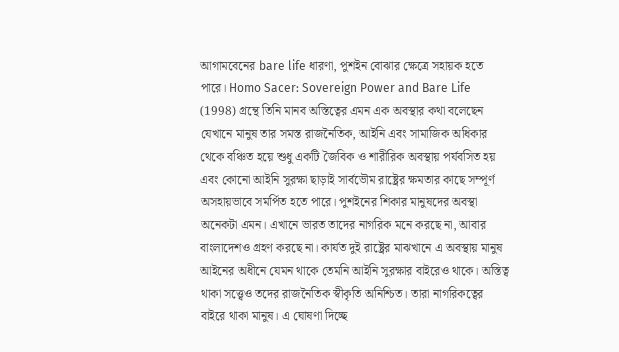আগামবেনের bare life ধারণা, পুশইন বোঝার ক্ষেত্রে সহায়ক হতে পারে। Homo Sacer: Sovereign Power and Bare Life (1998) গ্রন্থে তিনি মানব অস্তিত্বের এমন এক অবস্থার কথা বলেছেন যেখানে মানুষ তার সমস্ত রাজনৈতিক, আইনি এবং সামাজিক অধিকার থেকে বঞ্চিত হয়ে শুধু একটি জৈবিক ও শারীরিক অবস্থায় পর্যবসিত হয় এবং কোনো আইনি সুরক্ষা ছাড়াই সার্বভৌম রাষ্ট্রের ক্ষমতার কাছে সম্পূর্ণ অসহায়ভাবে সমর্পিত হতে পারে। পুশইনের শিকার মানুষদের অবস্থা অনেকটা এমন। এখানে ভারত তাদের নাগরিক মনে করছে না, আবার বাংলাদেশও গ্রহণ করছে না। কার্যত দুই রাষ্ট্রের মাঝখানে এ অবস্থায় মানুষ আইনের অধীনে যেমন থাকে তেমনি আইনি সুরক্ষার বাইরেও থাকে। অস্তিত্ব থাকা সত্ত্বেও তদের রাজনৈতিক স্বীকৃতি অনিশ্চিত। তারা নাগরিকত্বের বাইরে থাকা মানুষ। এ ঘোষণা দিচ্ছে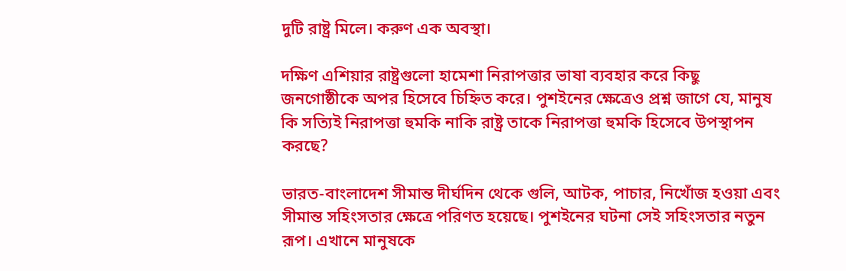দুটি রাষ্ট্র মিলে। করুণ এক অবস্থা।

দক্ষিণ এশিয়ার রাষ্ট্রগুলো হামেশা নিরাপত্তার ভাষা ব্যবহার করে কিছু জনগোষ্ঠীকে অপর হিসেবে চিহ্নিত করে। পুশইনের ক্ষেত্রেও প্রশ্ন জাগে যে, মানুষ কি সত্যিই নিরাপত্তা হুমকি নাকি রাষ্ট্র তাকে নিরাপত্তা হুমকি হিসেবে উপস্থাপন করছে?

ভারত-বাংলাদেশ সীমান্ত দীর্ঘদিন থেকে গুলি, আটক, পাচার, নিখোঁজ হওয়া এবং সীমান্ত সহিংসতার ক্ষেত্রে পরিণত হয়েছে। পুশইনের ঘটনা সেই সহিংসতার নতুন রূপ। এখানে মানুষকে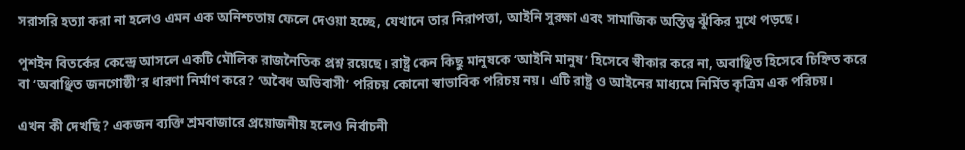সরাসরি হত্যা করা না হলেও এমন এক অনিশ্চতায় ফেলে দেওয়া হচ্ছে, যেখানে তার নিরাপত্তা, আইনি সুরক্ষা এবং সামাজিক অস্তিত্ব ঝুঁকির মুখে পড়ছে।

পুশইন বিতর্কের কেন্দ্রে আসলে একটি মৌলিক রাজনৈতিক প্রশ্ন রয়েছে। রাষ্ট্র কেন কিছু মানুষকে ‘আইনি মানুষ’ হিসেবে স্বীকার করে না, অবাঞ্ছিত হিসেবে চিহ্নিত করে বা ‘অবাঞ্ছিত জনগোষ্ঠী’র ধারণা নির্মাণ করে? ‘অবৈধ অভিবাসী’ পরিচয় কোনো স্বাভাবিক পরিচয় নয়। এটি রাষ্ট্র ও আইনের মাধ্যমে নির্মিত কৃত্রিম এক পরিচয়।

এখন কী দেখছি? একজন ব্যক্তি শ্রমবাজারে প্রয়োজনীয় হলেও নির্বাচনী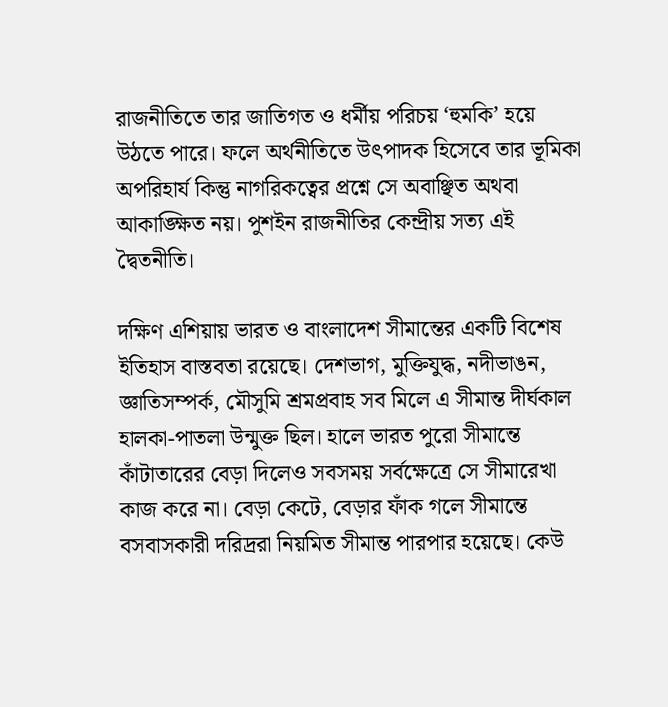রাজনীতিতে তার জাতিগত ও ধর্মীয় পরিচয় ‘হুমকি’ হয়ে উঠতে পারে। ফলে অর্থনীতিতে উৎপাদক হিসেবে তার ভূমিকা অপরিহার্য কিন্তু নাগরিকত্বের প্রশ্নে সে অবাঞ্ছিত অথবা আকাঙ্ক্ষিত নয়। পুশইন রাজনীতির কেন্দ্রীয় সত্য এই দ্বৈতনীতি।

দক্ষিণ এশিয়ায় ভারত ও বাংলাদেশ সীমান্তের একটি বিশেষ ইতিহাস বাস্তবতা রয়েছে। দেশভাগ, মুক্তিযুদ্ধ, নদীভাঙন, জ্ঞাতিসম্পর্ক, মৌসুমি শ্রমপ্রবাহ সব মিলে এ সীমান্ত দীর্ঘকাল হালকা-পাতলা উন্মুক্ত ছিল। হালে ভারত পুরো সীমান্তে কাঁটাতারের বেড়া দিলেও সবসময় সর্বক্ষেত্রে সে সীমারেখা কাজ করে না। বেড়া কেটে, বেড়ার ফাঁক গলে সীমান্তে বসবাসকারী দরিদ্ররা নিয়মিত সীমান্ত পারপার হয়েছে। কেউ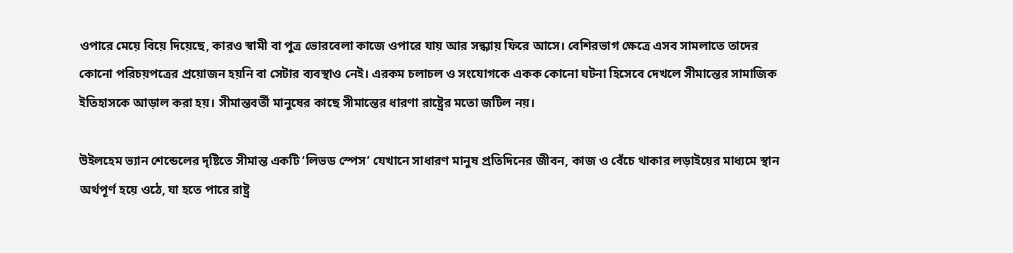ওপারে মেয়ে বিয়ে দিয়েছে, কারও স্বামী বা পুত্র ভোরবেলা কাজে ওপারে যায় আর সন্ধ্যায় ফিরে আসে। বেশিরভাগ ক্ষেত্রে এসব সামলাতে তাদের কোনো পরিচয়পত্রের প্রয়োজন হয়নি বা সেটার ব্যবস্থাও নেই। এরকম চলাচল ও সংযোগকে একক কোনো ঘটনা হিসেবে দেখলে সীমান্তের সামাজিক ইতিহাসকে আড়াল করা হয়। সীমান্তবর্তী মানুষের কাছে সীমান্তের ধারণা রাষ্ট্রের মতো জটিল নয়।

উইলহেম ভ্যান শেন্ডেলের দৃষ্টিতে সীমান্ত একটি ‘লিভড স্পেস’ যেখানে সাধারণ মানুষ প্রতিদিনের জীবন, কাজ ও বেঁচে থাকার লড়াইয়ের মাধ্যমে স্থান অর্থপূর্ণ হয়ে ওঠে, যা হতে পারে রাষ্ট্র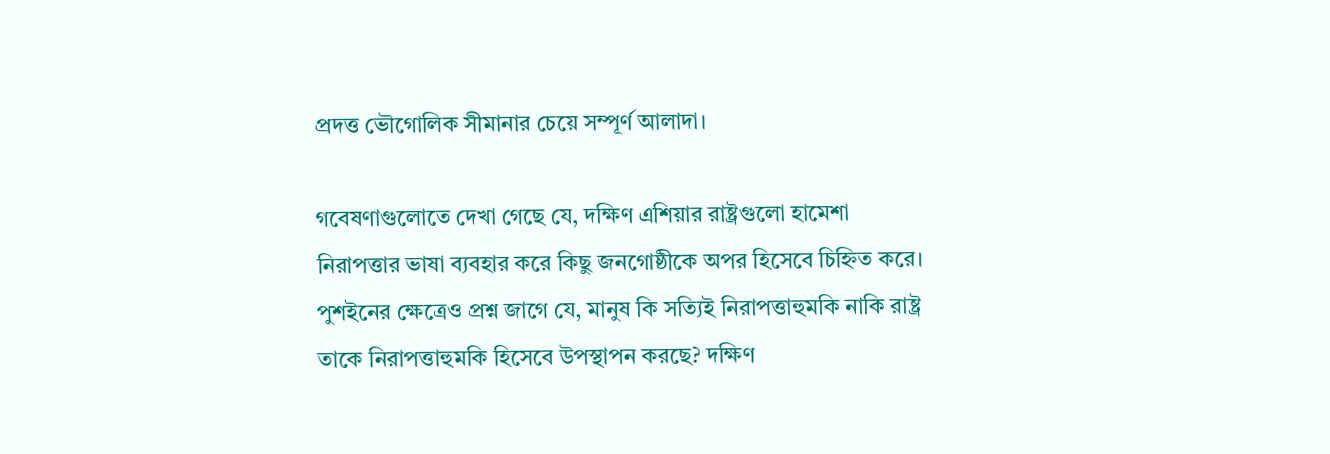প্রদত্ত ভৌগোলিক সীমানার চেয়ে সম্পূর্ণ আলাদা।

গবেষণাগুলোতে দেখা গেছে যে, দক্ষিণ এশিয়ার রাষ্ট্রগুলো হামেশা নিরাপত্তার ভাষা ব্যবহার করে কিছু জনগোষ্ঠীকে অপর হিসেবে চিহ্নিত করে। পুশইনের ক্ষেত্রেও প্রশ্ন জাগে যে, মানুষ কি সত্যিই নিরাপত্তাহুমকি নাকি রাষ্ট্র তাকে নিরাপত্তাহুমকি হিসেবে উপস্থাপন করছে? দক্ষিণ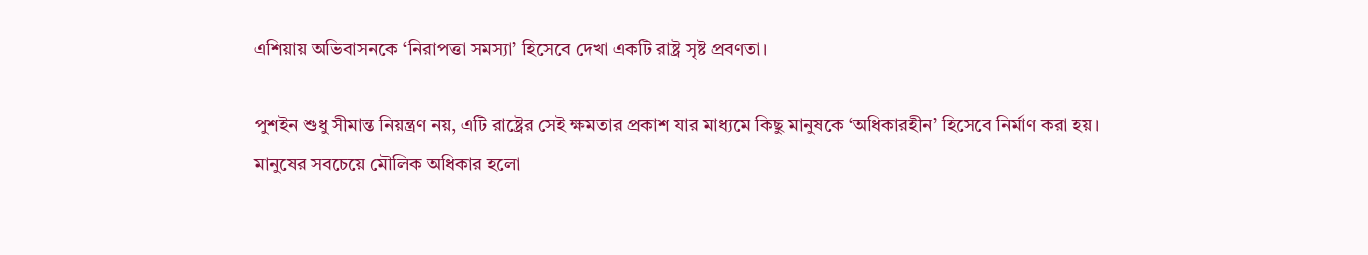এশিয়ায় অভিবাসনকে ‘নিরাপত্তা সমস্যা’ হিসেবে দেখা একটি রাষ্ট্র সৃষ্ট প্রবণতা।

পুশইন শুধু সীমান্ত নিয়ন্ত্রণ নয়, এটি রাষ্ট্রের সেই ক্ষমতার প্রকাশ যার মাধ্যমে কিছু মানুষকে ‘অধিকারহীন’ হিসেবে নির্মাণ করা হয়। মানুষের সবচেয়ে মৌলিক অধিকার হলো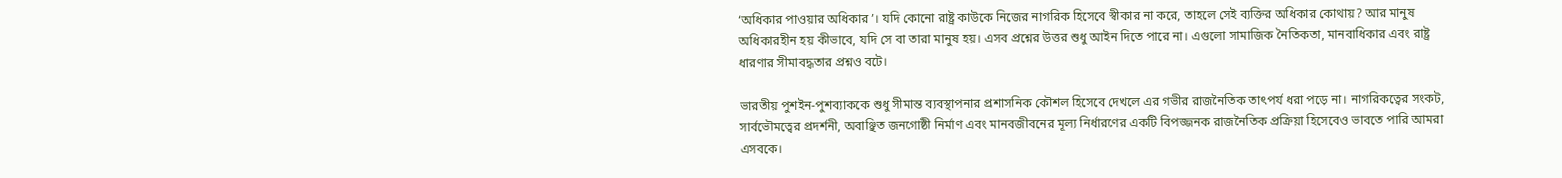‘অধিকার পাওয়ার অধিকার’। যদি কোনো রাষ্ট্র কাউকে নিজের নাগরিক হিসেবে স্বীকার না করে, তাহলে সেই ব্যক্তির অধিকার কোথায়? আর মানুষ অধিকারহীন হয় কীভাবে, যদি সে বা তারা মানুষ হয়। এসব প্রশ্নের উত্তর শুধু আইন দিতে পারে না। এগুলো সামাজিক নৈতিকতা, মানবাধিকার এবং রাষ্ট্র ধারণার সীমাবদ্ধতার প্রশ্নও বটে।

ভারতীয় পুশইন-পুশব্যাককে শুধু সীমান্ত ব্যবস্থাপনার প্রশাসনিক কৌশল হিসেবে দেখলে এর গভীর রাজনৈতিক তাৎপর্য ধরা পড়ে না। নাগরিকত্বের সংকট, সার্বভৌমত্বের প্রদর্শনী, অবাঞ্ছিত জনগোষ্ঠী নির্মাণ এবং মানবজীবনের মূল্য নির্ধারণের একটি বিপজ্জনক রাজনৈতিক প্রক্রিয়া হিসেবেও ভাবতে পারি আমরা এসবকে।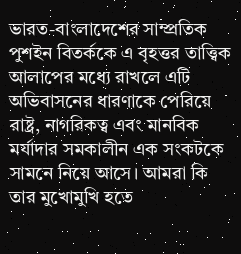ভারত-বাংলাদেশের সাম্প্রতিক পুশইন বিতর্ককে এ বৃহত্তর তাত্ত্বিক আলাপের মধ্যে রাখলে এটি অভিবাসনের ধারণাকে পেরিয়ে রাষ্ট্র, নাগরিকত্ব এবং মানবিক মর্যাদার সমকালীন এক সংকটকে সামনে নিয়ে আসে। আমরা কি তার মুখোমুখি হতে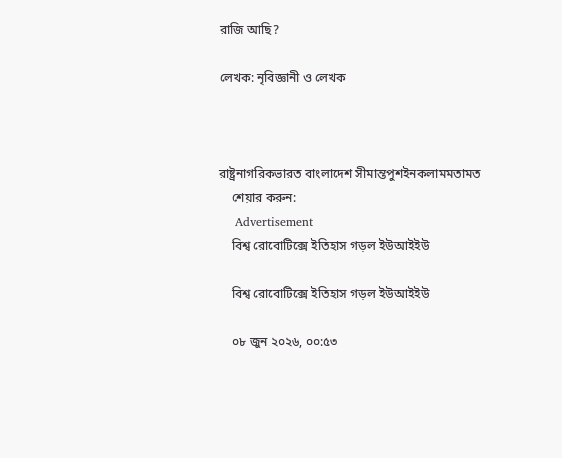রাজি আছি?

লেখক: নৃবিজ্ঞানী ও লেখক



রাষ্ট্রনাগরিকভারত বাংলাদেশ সীমান্তপুশইনকলামমতামত
    শেয়ার করুন:
    Advertisement
    বিশ্ব রোবোটিক্সে ইতিহাস গড়ল ইউআইইউ

    বিশ্ব রোবোটিক্সে ইতিহাস গড়ল ইউআইইউ

    ০৮ জুন ২০২৬, ০০:৫৩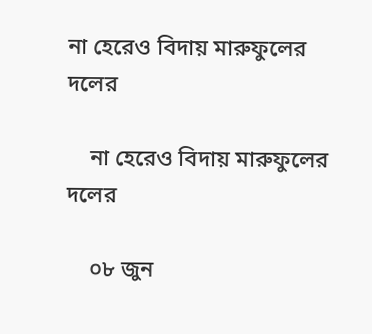না হেরেও বিদায় মারুফুলের দলের

    না হেরেও বিদায় মারুফুলের দলের

    ০৮ জুন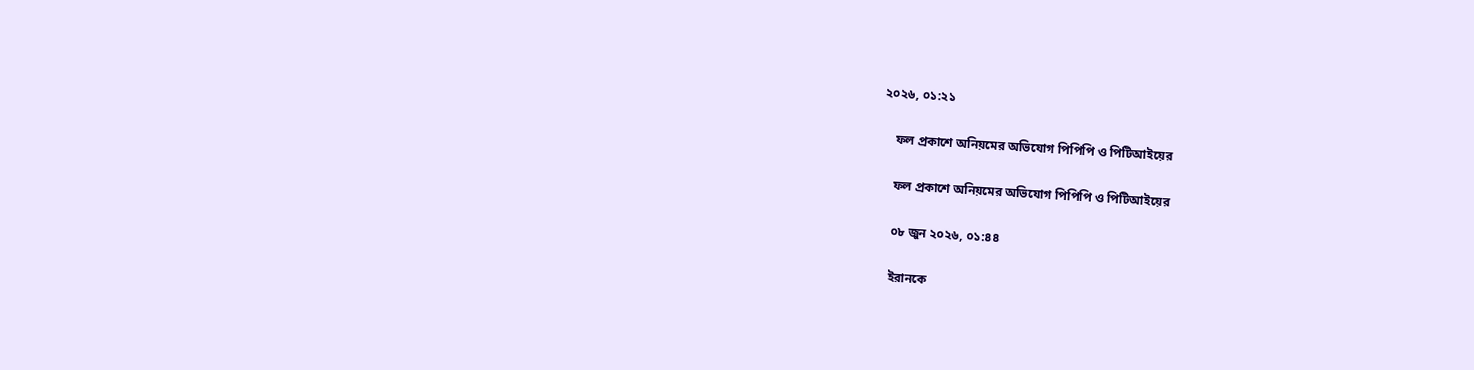২০২৬, ০১:২১

    ফল প্রকাশে অনিয়মের অভিযোগ পিপিপি ও পিটিআইয়ের

    ফল প্রকাশে অনিয়মের অভিযোগ পিপিপি ও পিটিআইয়ের

    ০৮ জুন ২০২৬, ০১:৪৪

    ইরানকে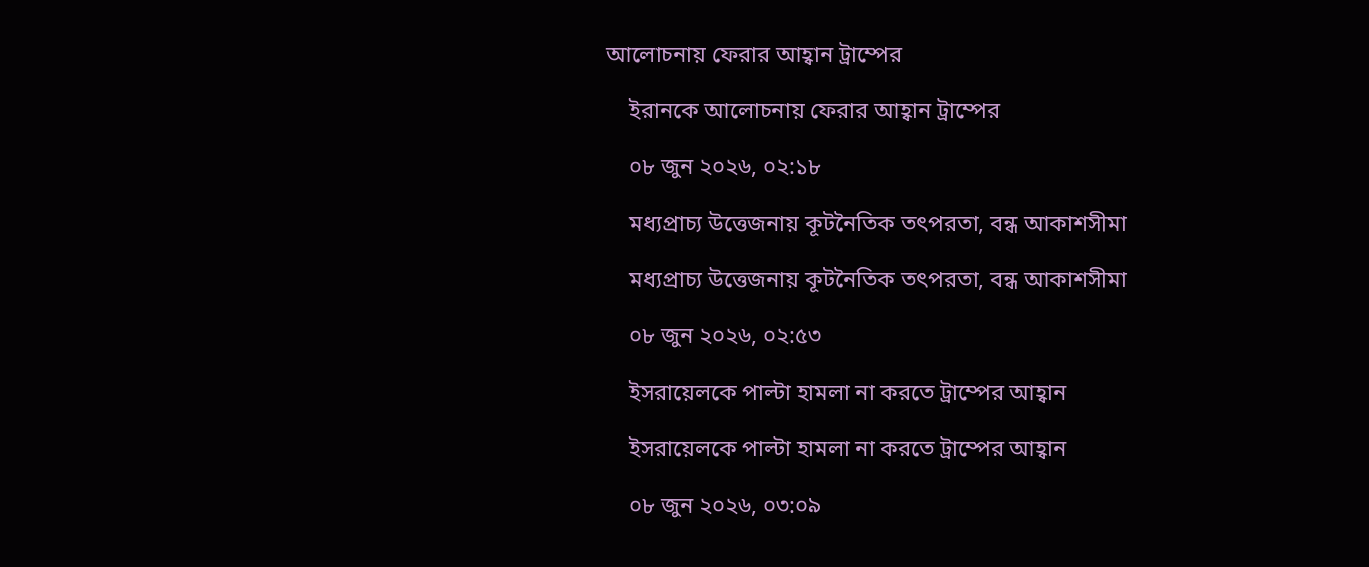আলোচনায় ফেরার আহ্বান ট্রাম্পের

    ইরানকে আলোচনায় ফেরার আহ্বান ট্রাম্পের

    ০৮ জুন ২০২৬, ০২:১৮

    মধ্যপ্রাচ্য উত্তেজনায় কূটনৈতিক তৎপরতা, বন্ধ আকাশসীমা

    মধ্যপ্রাচ্য উত্তেজনায় কূটনৈতিক তৎপরতা, বন্ধ আকাশসীমা

    ০৮ জুন ২০২৬, ০২:৫৩

    ইসরায়েলকে পাল্টা হামলা না করতে ট্রাম্পের আহ্বান

    ইসরায়েলকে পাল্টা হামলা না করতে ট্রাম্পের আহ্বান

    ০৮ জুন ২০২৬, ০৩:০৯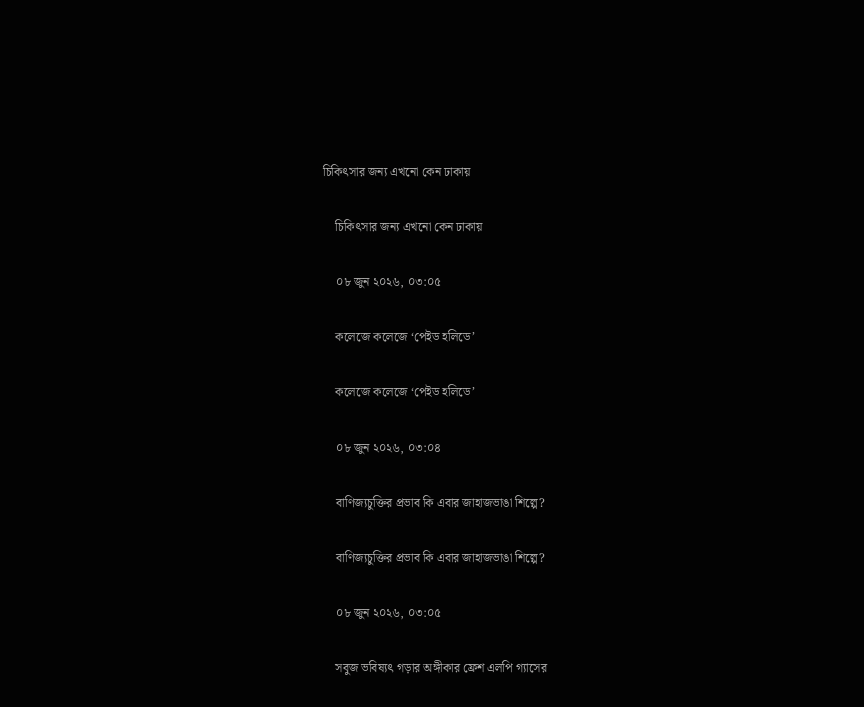চিকিৎসার জন্য এখনো কেন ঢাকায়

    চিকিৎসার জন্য এখনো কেন ঢাকায়

    ০৮ জুন ২০২৬, ০৩:০৫

    কলেজে কলেজে ‘পেইড হলিডে’

    কলেজে কলেজে ‘পেইড হলিডে’

    ০৮ জুন ২০২৬, ০৩:০৪

    বাণিজ্যচুক্তির প্রভাব কি এবার জাহাজভাঙা শিল্পে?

    বাণিজ্যচুক্তির প্রভাব কি এবার জাহাজভাঙা শিল্পে?

    ০৮ জুন ২০২৬, ০৩:০৫

    সবুজ ভবিষ্যৎ গড়ার অঙ্গীকার ফ্রেশ এলপি গ্যাসের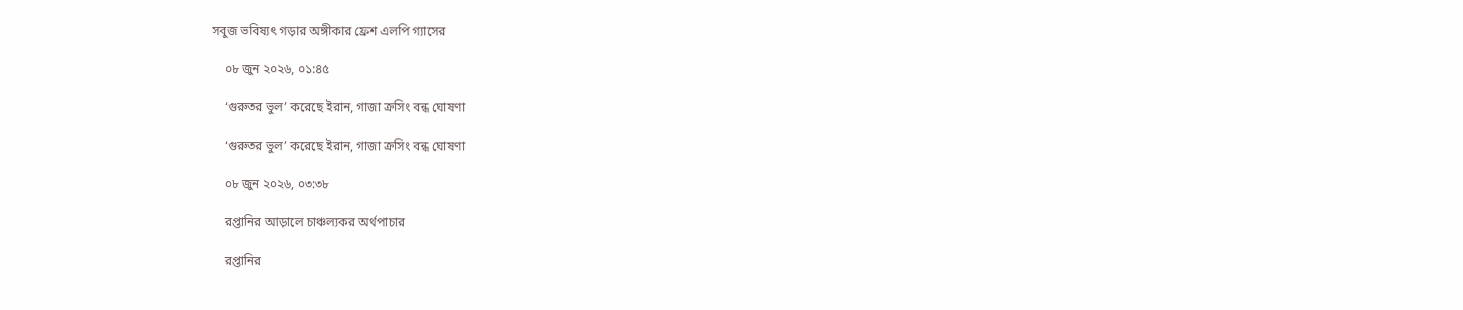সবুজ ভবিষ্যৎ গড়ার অঙ্গীকার ফ্রেশ এলপি গ্যাসের

    ০৮ জুন ২০২৬, ০১:৪৫

    ‘গুরুতর ভুল’ করেছে ইরান, গাজা ক্রসিং বন্ধ ঘোষণা

    ‘গুরুতর ভুল’ করেছে ইরান, গাজা ক্রসিং বন্ধ ঘোষণা

    ০৮ জুন ২০২৬, ০৩:৩৮

    রপ্তানির আড়ালে চাঞ্চল্যকর অর্থপাচার

    রপ্তানির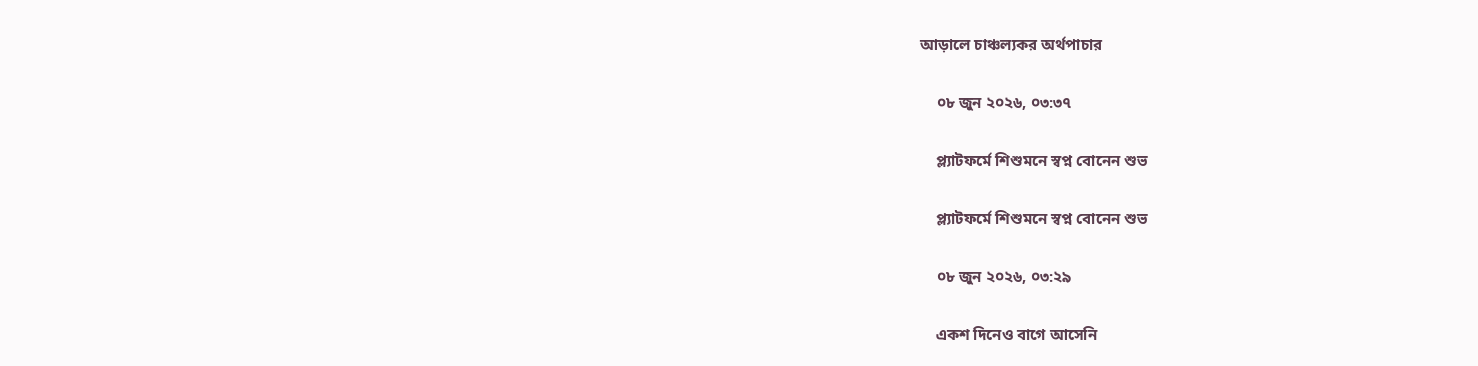আড়ালে চাঞ্চল্যকর অর্থপাচার

    ০৮ জুন ২০২৬, ০৩:৩৭

    প্ল্যাটফর্মে শিশুমনে স্বপ্ন বোনেন শুভ

    প্ল্যাটফর্মে শিশুমনে স্বপ্ন বোনেন শুভ

    ০৮ জুন ২০২৬, ০৩:২৯

    একশ দিনেও বাগে আসেনি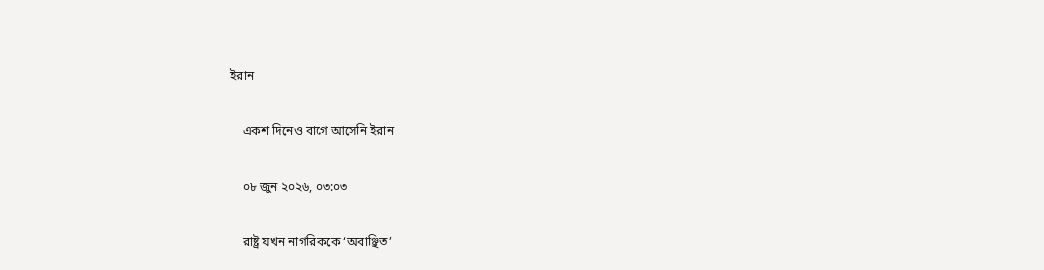ইরান

    একশ দিনেও বাগে আসেনি ইরান

    ০৮ জুন ২০২৬, ০৩:০৩

    রাষ্ট্র যখন নাগরিককে ‘অবাঞ্ছিত’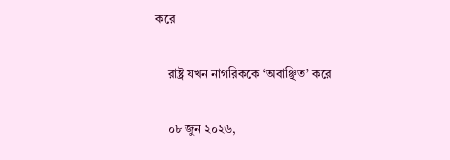করে

    রাষ্ট্র যখন নাগরিককে ‘অবাঞ্ছিত’ করে

    ০৮ জুন ২০২৬,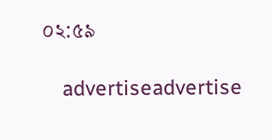০২:৫৯

    advertiseadvertise